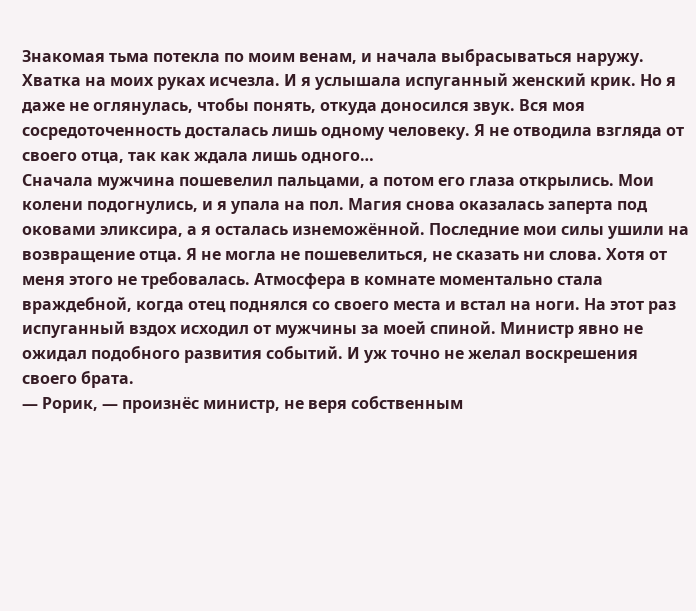Знакомая тьма потекла по моим венам, и начала выбрасываться наружу. Хватка на моих руках исчезла. И я услышала испуганный женский крик. Но я даже не оглянулась, чтобы понять, откуда доносился звук. Вся моя сосредоточенность досталась лишь одному человеку. Я не отводила взгляда от своего отца, так как ждала лишь одного…
Сначала мужчина пошевелил пальцами, а потом его глаза открылись. Мои колени подогнулись, и я упала на пол. Магия снова оказалась заперта под оковами эликсира, а я осталась изнеможённой. Последние мои силы ушили на возвращение отца. Я не могла не пошевелиться, не сказать ни слова. Хотя от меня этого не требовалась. Атмосфера в комнате моментально стала враждебной, когда отец поднялся со своего места и встал на ноги. На этот раз испуганный вздох исходил от мужчины за моей спиной. Министр явно не ожидал подобного развития событий. И уж точно не желал воскрешения своего брата.
— Рорик, — произнёс министр, не веря собственным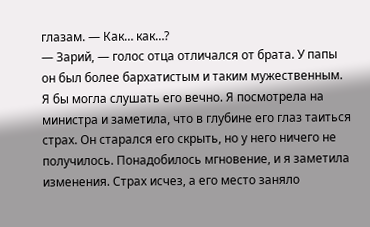глазам. — Как… как…?
— Зарий, — голос отца отличался от брата. У папы он был более бархатистым и таким мужественным. Я бы могла слушать его вечно. Я посмотрела на министра и заметила, что в глубине его глаз таиться страх. Он старался его скрыть, но у него ничего не получилось. Понадобилось мгновение, и я заметила изменения. Страх исчез, а его место заняло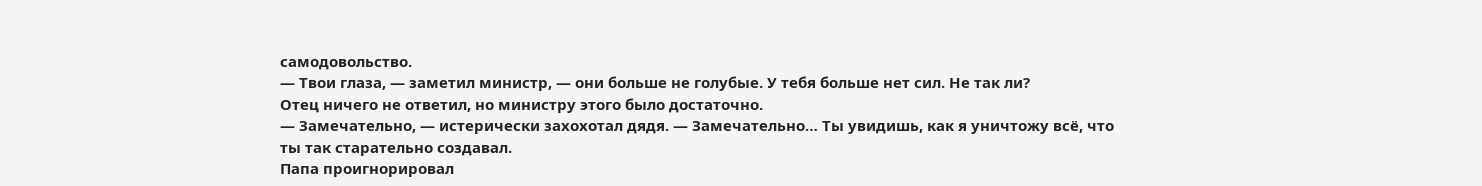самодовольство.
— Твои глаза, — заметил министр, — они больше не голубые. У тебя больше нет сил. Не так ли?
Отец ничего не ответил, но министру этого было достаточно.
— Замечательно, — истерически захохотал дядя. — Замечательно… Ты увидишь, как я уничтожу всё, что ты так старательно создавал.
Папа проигнорировал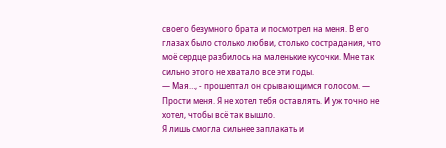своего безумного брата и посмотрел на меня. В его глазах было столько любви, столько сострадания, что моё сердце разбилось на маленькие кусочки. Мне так сильно этого не хватало все эти годы.
— Мая…, - прошептал он срывающимся голосом. — Прости меня. Я не хотел тебя оставлять. И уж точно не хотел, чтобы всё так вышло.
Я лишь смогла сильнее заплакать и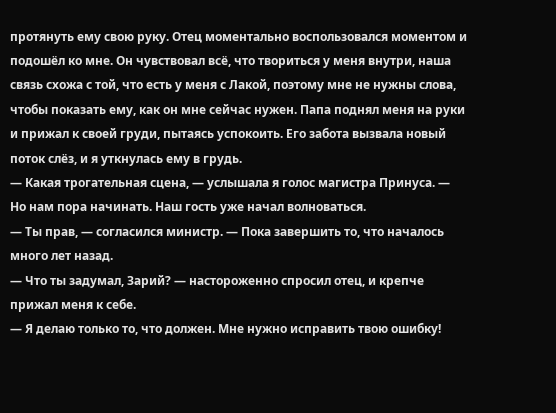протянуть ему свою руку. Отец моментально воспользовался моментом и подошёл ко мне. Он чувствовал всё, что твориться у меня внутри, наша связь схожа с той, что есть у меня с Лакой, поэтому мне не нужны слова, чтобы показать ему, как он мне сейчас нужен. Папа поднял меня на руки и прижал к своей груди, пытаясь успокоить. Его забота вызвала новый поток слёз, и я уткнулась ему в грудь.
— Какая трогательная сцена, — услышала я голос магистра Принуса. — Но нам пора начинать. Наш гость уже начал волноваться.
— Ты прав, — согласился министр. — Пока завершить то, что началось много лет назад.
— Что ты задумал, Зарий? — настороженно спросил отец, и крепче прижал меня к себе.
— Я делаю только то, что должен. Мне нужно исправить твою ошибку!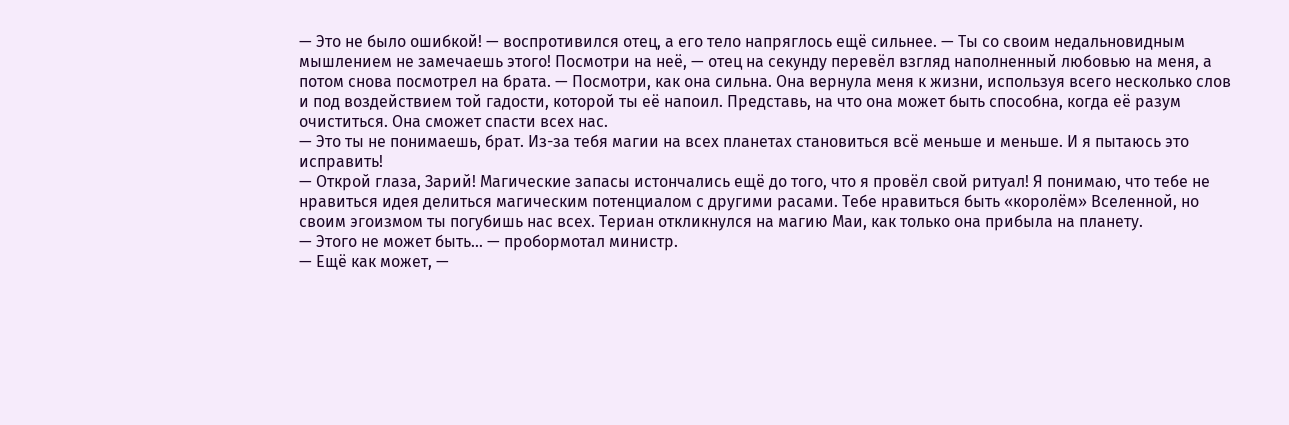— Это не было ошибкой! — воспротивился отец, а его тело напряглось ещё сильнее. — Ты со своим недальновидным мышлением не замечаешь этого! Посмотри на неё, — отец на секунду перевёл взгляд наполненный любовью на меня, а потом снова посмотрел на брата. — Посмотри, как она сильна. Она вернула меня к жизни, используя всего несколько слов и под воздействием той гадости, которой ты её напоил. Представь, на что она может быть способна, когда её разум очиститься. Она сможет спасти всех нас.
— Это ты не понимаешь, брат. Из-за тебя магии на всех планетах становиться всё меньше и меньше. И я пытаюсь это исправить!
— Открой глаза, Зарий! Магические запасы истончались ещё до того, что я провёл свой ритуал! Я понимаю, что тебе не нравиться идея делиться магическим потенциалом с другими расами. Тебе нравиться быть «королём» Вселенной, но своим эгоизмом ты погубишь нас всех. Териан откликнулся на магию Маи, как только она прибыла на планету.
— Этого не может быть… — пробормотал министр.
— Ещё как может, —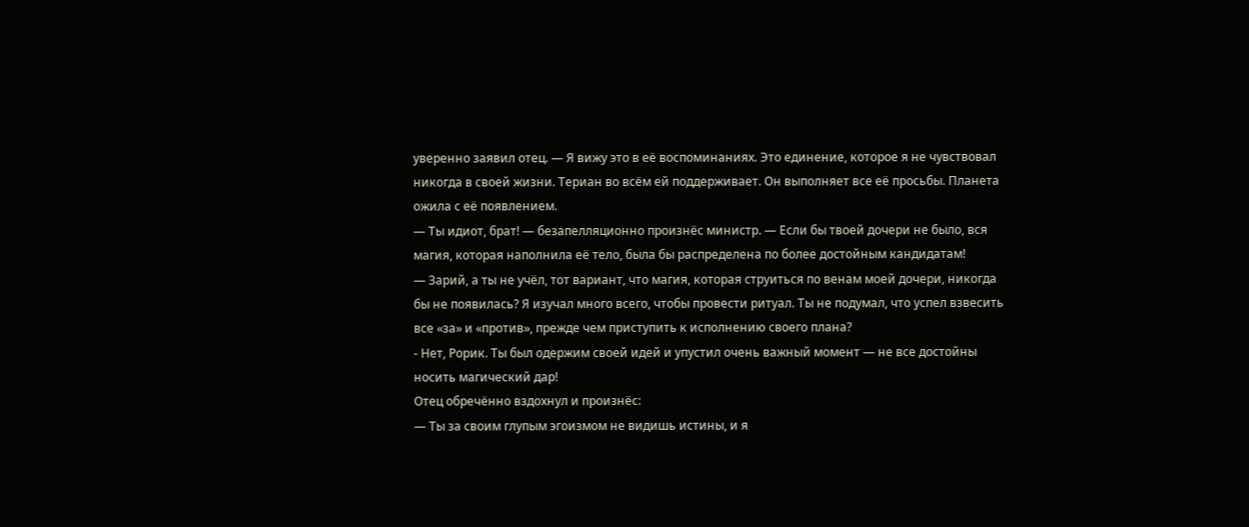уверенно заявил отец. — Я вижу это в её воспоминаниях. Это единение, которое я не чувствовал никогда в своей жизни. Териан во всём ей поддерживает. Он выполняет все её просьбы. Планета ожила с её появлением.
— Ты идиот, брат! — безапелляционно произнёс министр. — Если бы твоей дочери не было, вся магия, которая наполнила её тело, была бы распределена по более достойным кандидатам!
— Зарий, а ты не учёл, тот вариант, что магия, которая струиться по венам моей дочери, никогда бы не появилась? Я изучал много всего, чтобы провести ритуал. Ты не подумал, что успел взвесить все «за» и «против», прежде чем приступить к исполнению своего плана?
- Нет, Рорик. Ты был одержим своей идей и упустил очень важный момент — не все достойны носить магический дар!
Отец обречённо вздохнул и произнёс:
— Ты за своим глупым эгоизмом не видишь истины, и я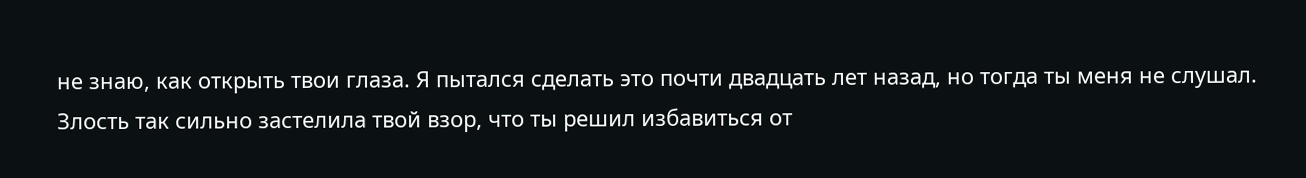не знаю, как открыть твои глаза. Я пытался сделать это почти двадцать лет назад, но тогда ты меня не слушал. Злость так сильно застелила твой взор, что ты решил избавиться от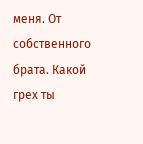меня. От собственного брата. Какой грех ты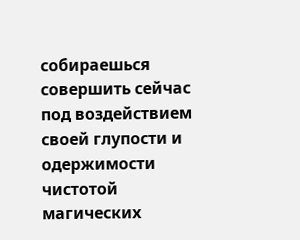собираешься совершить сейчас под воздействием своей глупости и одержимости чистотой магических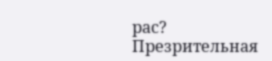рас?
Презрительная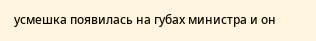усмешка появилась на губах министра и он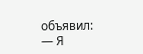объявил:
— Я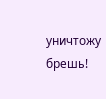уничтожу брешь!